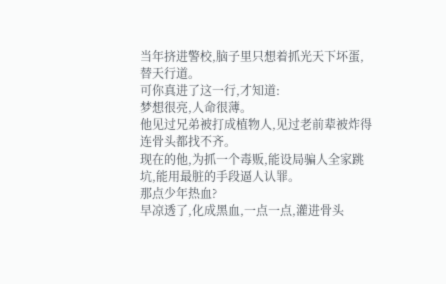当年挤进警校,脑子里只想着抓光天下坏蛋,替天行道。
可你真进了这一行,才知道:
梦想很亮,人命很薄。
他见过兄弟被打成植物人,见过老前辈被炸得连骨头都找不齐。
现在的他,为抓一个毒贩,能设局骗人全家跳坑,能用最脏的手段逼人认罪。
那点少年热血?
早凉透了,化成黑血,一点一点,灌进骨头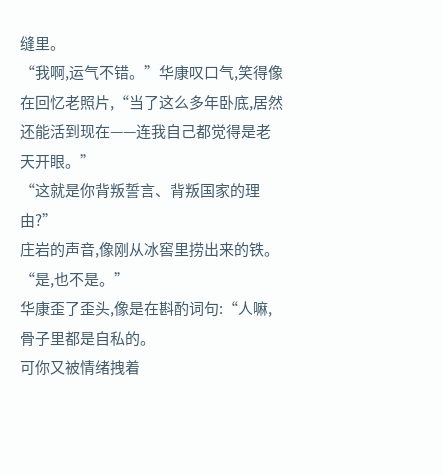缝里。
“我啊,运气不错。”华康叹口气,笑得像在回忆老照片,“当了这么多年卧底,居然还能活到现在——连我自己都觉得是老天开眼。”
“这就是你背叛誓言、背叛国家的理由?”
庄岩的声音,像刚从冰窖里捞出来的铁。
“是,也不是。”
华康歪了歪头,像是在斟酌词句:“人嘛,骨子里都是自私的。
可你又被情绪拽着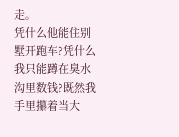走。
凭什么他能住别墅开跑车?凭什么我只能蹲在臭水沟里数钱?既然我手里攥着当大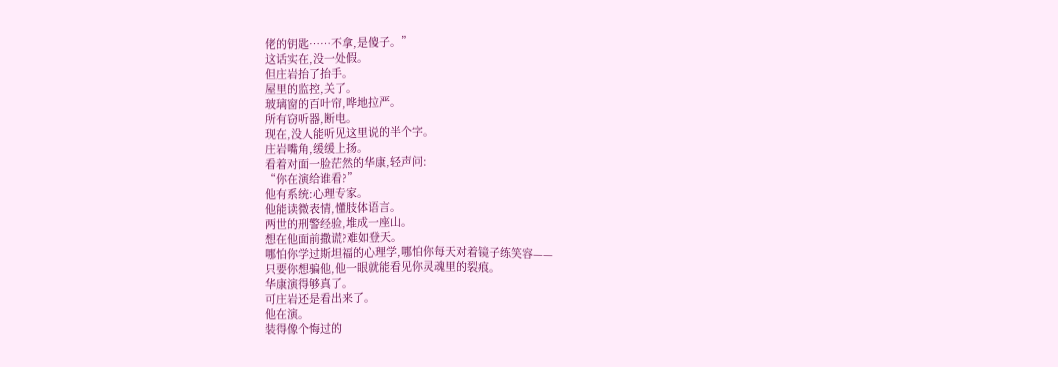佬的钥匙……不拿,是傻子。”
这话实在,没一处假。
但庄岩抬了抬手。
屋里的监控,关了。
玻璃窗的百叶帘,哗地拉严。
所有窃听器,断电。
现在,没人能听见这里说的半个字。
庄岩嘴角,缓缓上扬。
看着对面一脸茫然的华康,轻声问:
“你在演给谁看?”
他有系统:心理专家。
他能读微表情,懂肢体语言。
两世的刑警经验,堆成一座山。
想在他面前撒谎?难如登天。
哪怕你学过斯坦福的心理学,哪怕你每天对着镜子练笑容——
只要你想骗他,他一眼就能看见你灵魂里的裂痕。
华康演得够真了。
可庄岩还是看出来了。
他在演。
装得像个悔过的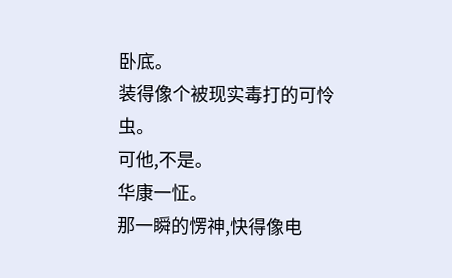卧底。
装得像个被现实毒打的可怜虫。
可他,不是。
华康一怔。
那一瞬的愣神,快得像电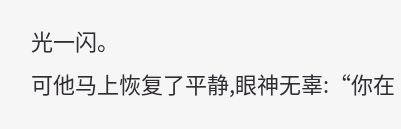光一闪。
可他马上恢复了平静,眼神无辜:“你在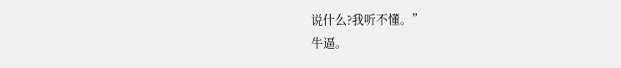说什么?我听不懂。”
牛逼。